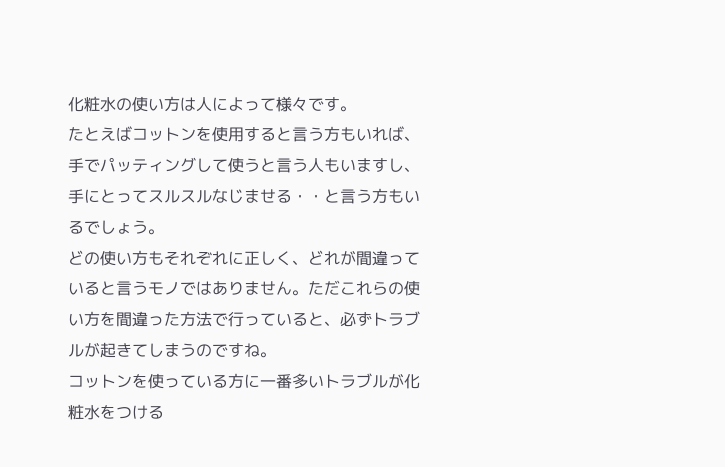化粧水の使い方は人によって様々です。
たとえばコットンを使用すると言う方もいれば、手でパッティングして使うと言う人もいますし、手にとってスルスルなじませる・・と言う方もいるでしょう。
どの使い方もそれぞれに正しく、どれが間違っていると言うモノではありません。ただこれらの使い方を間違った方法で行っていると、必ずトラブルが起きてしまうのですね。
コットンを使っている方に一番多いトラブルが化粧水をつける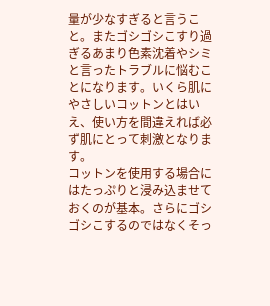量が少なすぎると言うこと。またゴシゴシこすり過ぎるあまり色素沈着やシミと言ったトラブルに悩むことになります。いくら肌にやさしいコットンとはいえ、使い方を間違えれば必ず肌にとって刺激となります。
コットンを使用する場合にはたっぷりと浸み込ませておくのが基本。さらにゴシゴシこするのではなくそっ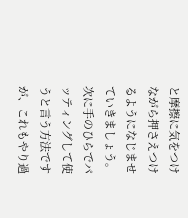と摩擦に気をつけながら押さえつけるようになじませていきましょう。
次に手のひらでパッティングして使うと言う方法ですが、これもやり過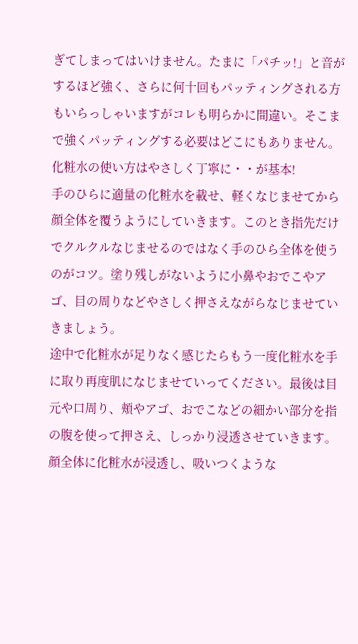ぎてしまってはいけません。たまに「パチッ!」と音がするほど強く、さらに何十回もパッティングされる方もいらっしゃいますがコレも明らかに間違い。そこまで強くパッティングする必要はどこにもありません。
化粧水の使い方はやさしく丁寧に・・が基本!
手のひらに適量の化粧水を載せ、軽くなじませてから顔全体を覆うようにしていきます。このとき指先だけでクルクルなじませるのではなく手のひら全体を使うのがコツ。塗り残しがないように小鼻やおでこやアゴ、目の周りなどやさしく押さえながらなじませていきましょう。
途中で化粧水が足りなく感じたらもう一度化粧水を手に取り再度肌になじませていってください。最後は目元や口周り、頬やアゴ、おでこなどの細かい部分を指の腹を使って押さえ、しっかり浸透させていきます。
顔全体に化粧水が浸透し、吸いつくような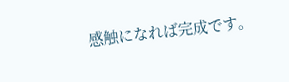感触になれば完成です。